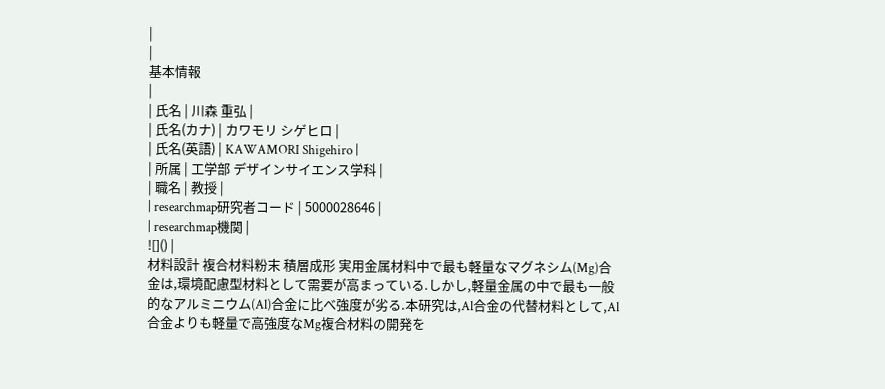|
|
基本情報
|
| 氏名 | 川森 重弘 |
| 氏名(カナ) | カワモリ シゲヒロ |
| 氏名(英語) | KAWAMORI Shigehiro |
| 所属 | 工学部 デザインサイエンス学科 |
| 職名 | 教授 |
| researchmap研究者コード | 5000028646 |
| researchmap機関 |
![]() |
材料設計 複合材料粉末 積層成形 実用金属材料中で最も軽量なマグネシム(Mg)合金は,環境配慮型材料として需要が高まっている.しかし,軽量金属の中で最も一般的なアルミニウム(Al)合金に比べ強度が劣る.本研究は,Al合金の代替材料として,Al合金よりも軽量で高強度なMg複合材料の開発を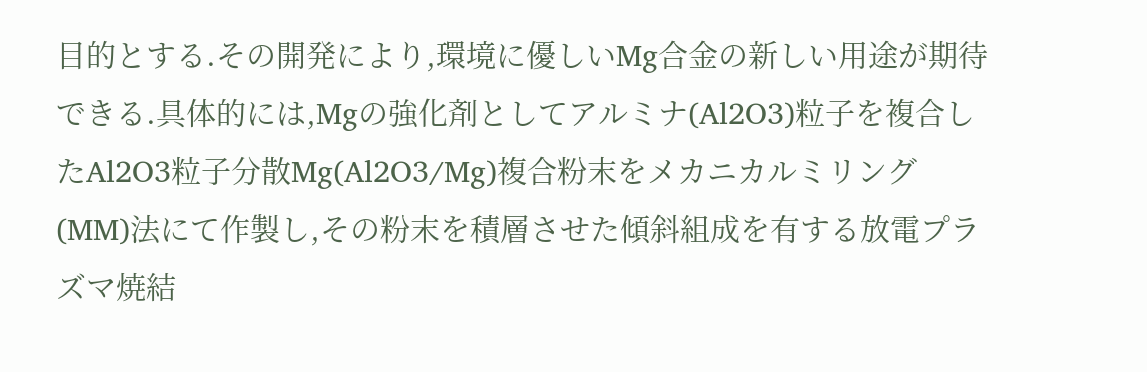目的とする.その開発により,環境に優しいMg合金の新しい用途が期待できる.具体的には,Mgの強化剤としてアルミナ(Al2O3)粒子を複合したAl2O3粒子分散Mg(Al2O3/Mg)複合粉末をメカニカルミリング(MM)法にて作製し,その粉末を積層させた傾斜組成を有する放電プラズマ焼結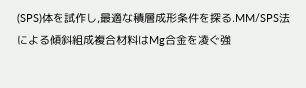(SPS)体を試作し,最適な積層成形条件を探る.MM/SPS法による傾斜組成複合材料はMg合金を凌ぐ強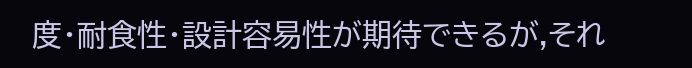度・耐食性・設計容易性が期待できるが,それ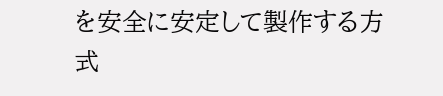を安全に安定して製作する方式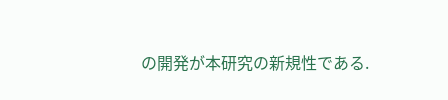の開発が本研究の新規性である.